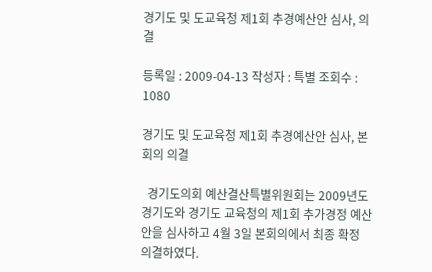경기도 및 도교육청 제1회 추경예산안 심사, 의결

등록일 : 2009-04-13 작성자 : 특별 조회수 : 1080

경기도 및 도교육청 제1회 추경예산안 심사, 본회의 의결

  경기도의회 예산결산특별위원회는 2009년도 경기도와 경기도 교육청의 제1회 추가경정 예산안을 심사하고 4월 3일 본회의에서 최종 확정 의결하였다.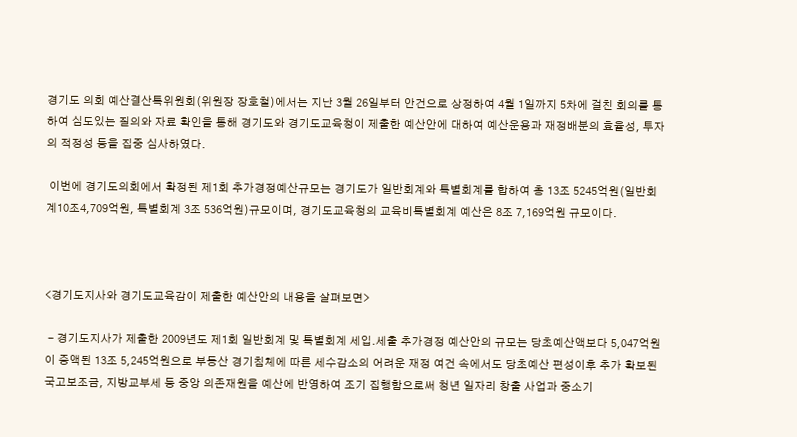경기도 의회 예산결산특위원회(위원장 장호철)에서는 지난 3월 26일부터 안건으로 상정하여 4월 1일까지 5차에 걸친 회의를 통하여 심도있는 질의와 자료 확인을 통해 경기도와 경기도교육청이 제출한 예산안에 대하여 예산운용과 재정배분의 효율성, 투자의 적정성 등을 집중 심사하였다.

 이번에 경기도의회에서 확정된 제1회 추가경정예산규모는 경기도가 일반회계와 특별회계를 합하여 총 13조 5245억원(일반회계10조4,709억원, 특별회계 3조 536억원)규모이며, 경기도교육청의 교육비특별회계 예산은 8조 7,169억원 규모이다.



<경기도지사와 경기도교육감이 제출한 예산안의 내용을 살펴보면>

 - 경기도지사가 제출한 2009년도 제1회 일반회계 및 특별회계 세입․세출 추가경정 예산안의 규모는 당초예산액보다 5,047억원이 증액된 13조 5,245억원으로 부동산 경기침체에 따른 세수감소의 어려운 재정 여건 속에서도 당초예산 편성이후 추가 확보된 국고보조금, 지방교부세 등 중앙 의존재원을 예산에 반영하여 조기 집행함으로써 청년 일자리 창출 사업과 중소기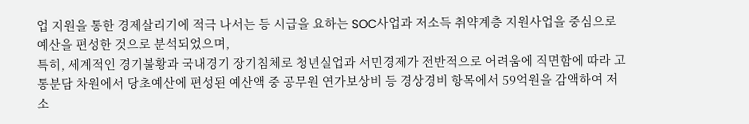업 지원을 통한 경제살리기에 적극 나서는 등 시급을 요하는 SOC사업과 저소득 취약계층 지원사업을 중심으로 예산을 편성한 것으로 분석되었으며,
특히, 세계적인 경기불황과 국내경기 장기침체로 청년실업과 서민경제가 전반적으로 어려움에 직면함에 따라 고통분담 차원에서 당초예산에 편성된 예산액 중 공무원 연가보상비 등 경상경비 항목에서 59억원을 감액하여 저소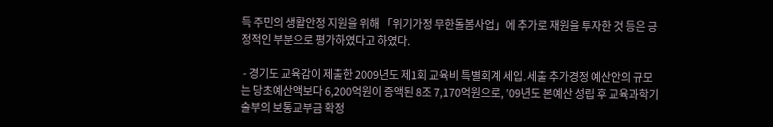득 주민의 생활안정 지원을 위해 「위기가정 무한돌봄사업」에 추가로 재원을 투자한 것 등은 긍정적인 부분으로 평가하였다고 하였다.

 - 경기도 교육감이 제출한 2009년도 제1회 교육비 특별회계 세입․세출 추가경정 예산안의 규모는 당초예산액보다 6,200억원이 증액된 8조 7,170억원으로, ’09년도 본예산 성립 후 교육과학기술부의 보통교부금 확정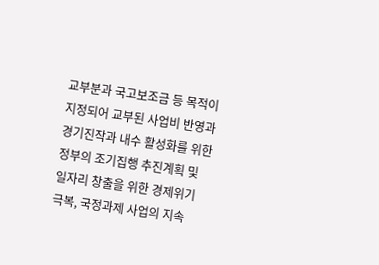교부분과 국고보조금 등 목적이 지정되어 교부된 사업비 반영과 경기진작과 내수 활성화를 위한 정부의 조기집행 추진계획 및 일자리 창출을 위한 경제위기 극복, 국정과제 사업의 지속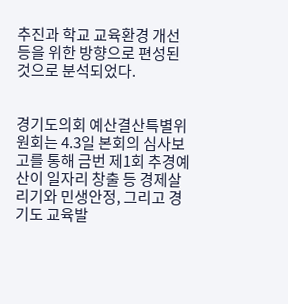추진과 학교 교육환경 개선 등을 위한 방향으로 편성된 것으로 분석되었다.


경기도의회 예산결산특별위원회는 4.3일 본회의 심사보고를 통해 금번 제1회 추경예산이 일자리 창출 등 경제살리기와 민생안정, 그리고 경기도 교육발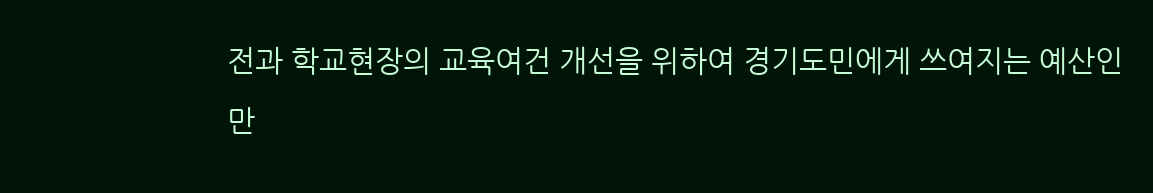전과 학교현장의 교육여건 개선을 위하여 경기도민에게 쓰여지는 예산인 만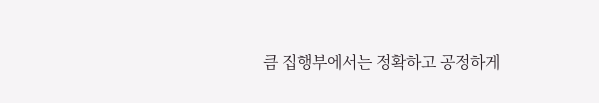큼 집행부에서는 정확하고 공정하게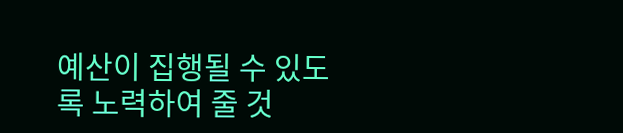예산이 집행될 수 있도록 노력하여 줄 것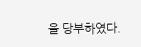을 당부하였다.